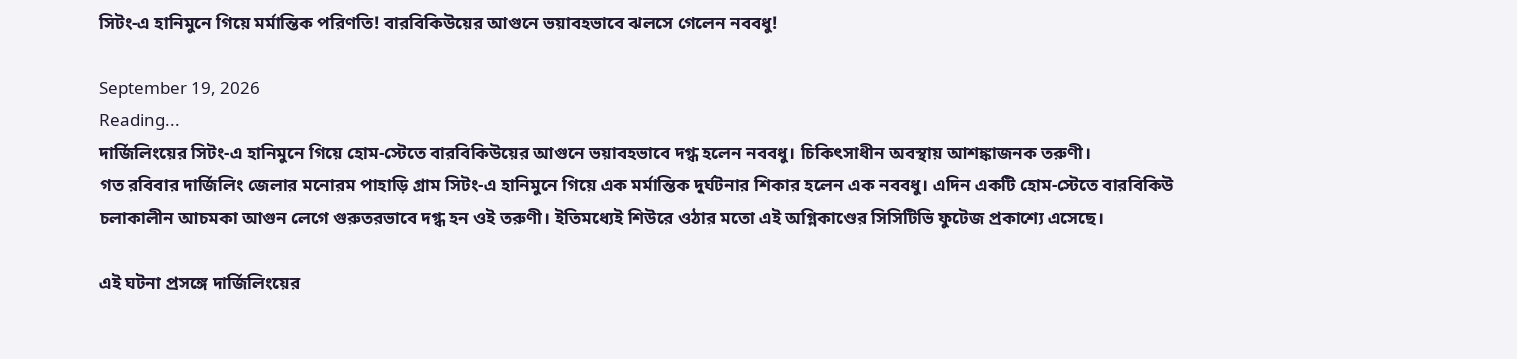সিটং-এ হানিমুনে গিয়ে মর্মান্তিক পরিণতি! বারবিকিউয়ের আগুনে ভয়াবহভাবে ঝলসে গেলেন নববধু!

September 19, 2026
Reading...
দার্জিলিংয়ের সিটং-এ হানিমুনে গিয়ে হোম-স্টেতে বারবিকিউয়ের আগুনে ভয়াবহভাবে দগ্ধ হলেন নববধু। চিকিৎসাধীন অবস্থায় আশঙ্কাজনক তরুণী।
গত রবিবার দার্জিলিং জেলার মনোরম পাহাড়ি গ্রাম সিটং-এ হানিমুনে গিয়ে এক মর্মান্তিক দুর্ঘটনার শিকার হলেন এক নববধু। এদিন একটি হোম-স্টেতে বারবিকিউ চলাকালীন আচমকা আগুন লেগে গুরুতরভাবে দগ্ধ হন ওই তরুণী। ইতিমধ্যেই শিউরে ওঠার মতো এই অগ্নিকাণ্ডের সিসিটিভি ফুটেজ প্রকাশ্যে এসেছে।

এই ঘটনা প্রসঙ্গে দার্জিলিংয়ের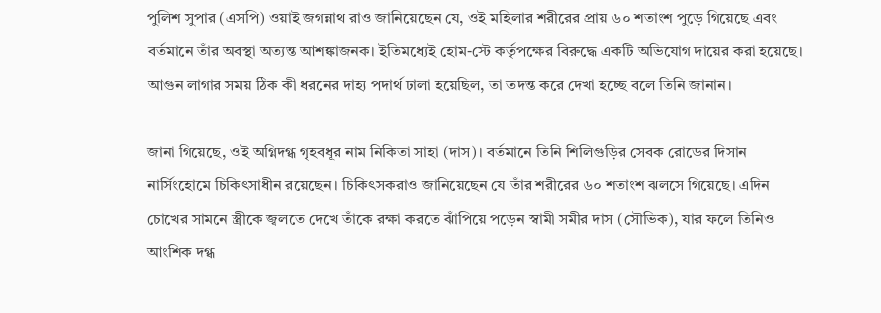পুলিশ সুপার (এসপি) ওয়াই জগন্নাথ রাও জানিয়েছেন যে, ওই মহিলার শরীরের প্রায় ৬০ শতাংশ পুড়ে গিয়েছে এবং বর্তমানে তাঁর অবস্থা অত্যন্ত আশঙ্কাজনক। ইতিমধ্যেই হোম-স্টে কর্তৃপক্ষের বিরুদ্ধে একটি অভিযোগ দায়ের করা হয়েছে। আগুন লাগার সময় ঠিক কী ধরনের দাহ্য পদার্থ ঢালা হয়েছিল, তা তদন্ত করে দেখা হচ্ছে বলে তিনি জানান।

জানা গিয়েছে, ওই অগ্নিদগ্ধ গৃহবধূর নাম নিকিতা সাহা (দাস)। বর্তমানে তিনি শিলিগুড়ির সেবক রোডের দিসান নার্সিংহোমে চিকিৎসাধীন রয়েছেন। চিকিৎসকরাও জানিয়েছেন যে তাঁর শরীরের ৬০ শতাংশ ঝলসে গিয়েছে। এদিন চোখের সামনে স্ত্রীকে জ্বলতে দেখে তাঁকে রক্ষা করতে ঝাঁপিয়ে পড়েন স্বামী সমীর দাস (সৌভিক), যার ফলে তিনিও আংশিক দগ্ধ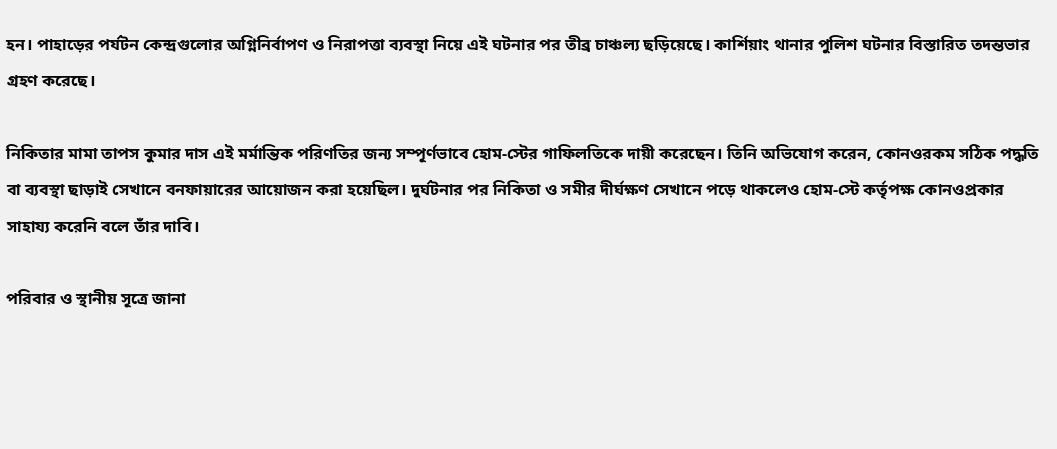হন। পাহাড়ের পর্যটন কেন্দ্রগুলোর অগ্নিনির্বাপণ ও নিরাপত্তা ব্যবস্থা নিয়ে এই ঘটনার পর তীব্র চাঞ্চল্য ছড়িয়েছে। কার্শিয়াং থানার পুলিশ ঘটনার বিস্তারিত তদন্তভার গ্রহণ করেছে।

নিকিতার মামা তাপস কুমার দাস এই মর্মান্তিক পরিণতির জন্য সম্পূর্ণভাবে হোম-স্টের গাফিলতিকে দায়ী করেছেন। তিনি অভিযোগ করেন, কোনওরকম সঠিক পদ্ধতি বা ব্যবস্থা ছাড়াই সেখানে বনফায়ারের আয়োজন করা হয়েছিল। দুর্ঘটনার পর নিকিতা ও সমীর দীর্ঘক্ষণ সেখানে পড়ে থাকলেও হোম-স্টে কর্তৃপক্ষ কোনওপ্রকার সাহায্য করেনি বলে তাঁর দাবি।

পরিবার ও স্থানীয় সূত্রে জানা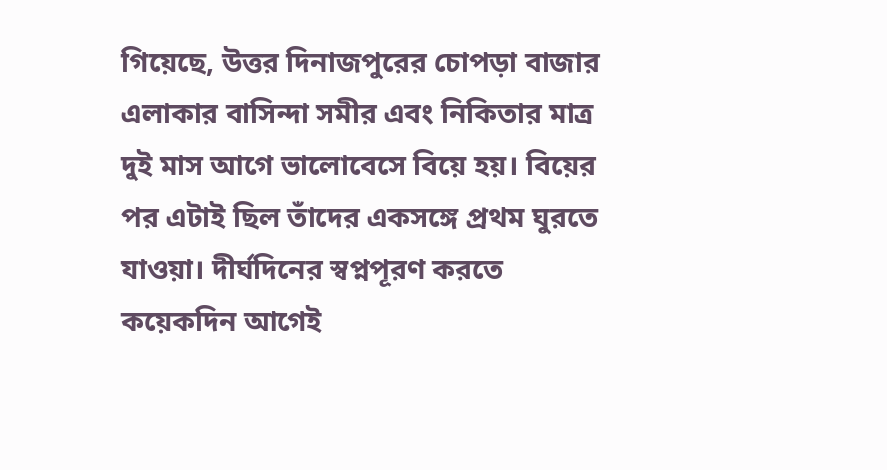গিয়েছে, উত্তর দিনাজপুরের চোপড়া বাজার এলাকার বাসিন্দা সমীর এবং নিকিতার মাত্র দুই মাস আগে ভালোবেসে বিয়ে হয়। বিয়ের পর এটাই ছিল তাঁদের একসঙ্গে প্রথম ঘুরতে যাওয়া। দীর্ঘদিনের স্বপ্নপূরণ করতে কয়েকদিন আগেই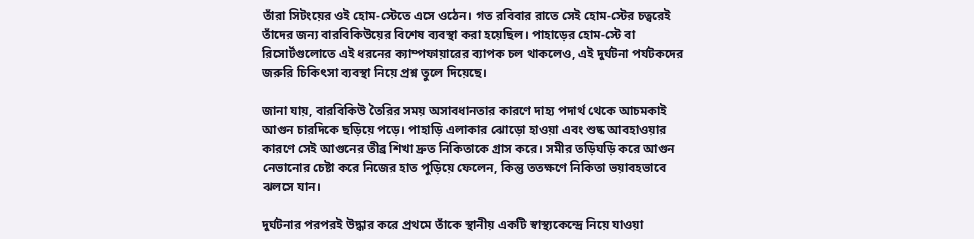তাঁরা সিটংয়ের ওই হোম-স্টেতে এসে ওঠেন। গত রবিবার রাতে সেই হোম-স্টের চত্বরেই তাঁদের জন্য বারবিকিউয়ের বিশেষ ব্যবস্থা করা হয়েছিল। পাহাড়ের হোম-স্টে বা রিসোর্টগুলোতে এই ধরনের ক্যাম্পফায়ারের ব্যাপক চল থাকলেও, এই দুর্ঘটনা পর্যটকদের জরুরি চিকিৎসা ব্যবস্থা নিয়ে প্রশ্ন তুলে দিয়েছে।

জানা যায়, বারবিকিউ তৈরির সময় অসাবধানতার কারণে দাহ্য পদার্থ থেকে আচমকাই আগুন চারদিকে ছড়িয়ে পড়ে। পাহাড়ি এলাকার ঝোড়ো হাওয়া এবং শুষ্ক আবহাওয়ার কারণে সেই আগুনের তীব্র শিখা দ্রুত নিকিতাকে গ্রাস করে। সমীর তড়িঘড়ি করে আগুন নেভানোর চেষ্টা করে নিজের হাত পুড়িয়ে ফেলেন, কিন্তু ততক্ষণে নিকিতা ভয়াবহভাবে ঝলসে যান।

দুর্ঘটনার পরপরই উদ্ধার করে প্রথমে তাঁকে স্থানীয় একটি স্বাস্থ্যকেন্দ্রে নিয়ে যাওয়া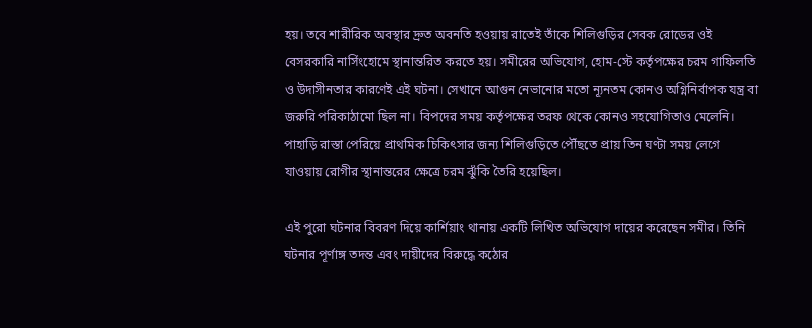হয়। তবে শারীরিক অবস্থার দ্রুত অবনতি হওয়ায় রাতেই তাঁকে শিলিগুড়ির সেবক রোডের ওই বেসরকারি নার্সিংহোমে স্থানান্তরিত করতে হয়। সমীরের অভিযোগ, হোম-স্টে কর্তৃপক্ষের চরম গাফিলতি ও উদাসীনতার কারণেই এই ঘটনা। সেখানে আগুন নেভানোর মতো ন্যূনতম কোনও অগ্নিনির্বাপক যন্ত্র বা জরুরি পরিকাঠামো ছিল না। বিপদের সময় কর্তৃপক্ষের তরফ থেকে কোনও সহযোগিতাও মেলেনি। পাহাড়ি রাস্তা পেরিয়ে প্রাথমিক চিকিৎসার জন্য শিলিগুড়িতে পৌঁছতে প্রায় তিন ঘণ্টা সময় লেগে যাওয়ায় রোগীর স্থানান্তরের ক্ষেত্রে চরম ঝুঁকি তৈরি হয়েছিল।

এই পুরো ঘটনার বিবরণ দিয়ে কার্শিয়াং থানায় একটি লিখিত অভিযোগ দায়ের করেছেন সমীর। তিনি ঘটনার পূর্ণাঙ্গ তদন্ত এবং দায়ীদের বিরুদ্ধে কঠোর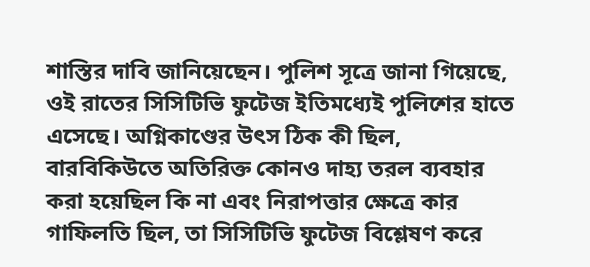শাস্তির দাবি জানিয়েছেন। পুলিশ সূত্রে জানা গিয়েছে, ওই রাতের সিসিটিভি ফুটেজ ইতিমধ্যেই পুলিশের হাতে এসেছে। অগ্নিকাণ্ডের উৎস ঠিক কী ছিল, বারবিকিউতে অতিরিক্ত কোনও দাহ্য তরল ব্যবহার করা হয়েছিল কি না এবং নিরাপত্তার ক্ষেত্রে কার গাফিলতি ছিল, তা সিসিটিভি ফুটেজ বিশ্লেষণ করে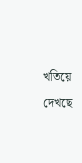খতিয়ে দেখছে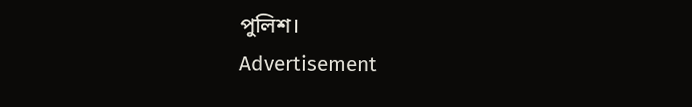পুলিশ।
Advertisement